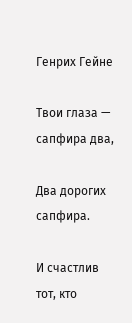Генрих Гейне

Твои глаза — сапфира два,

Два дорогих сапфира.

И счастлив тот, кто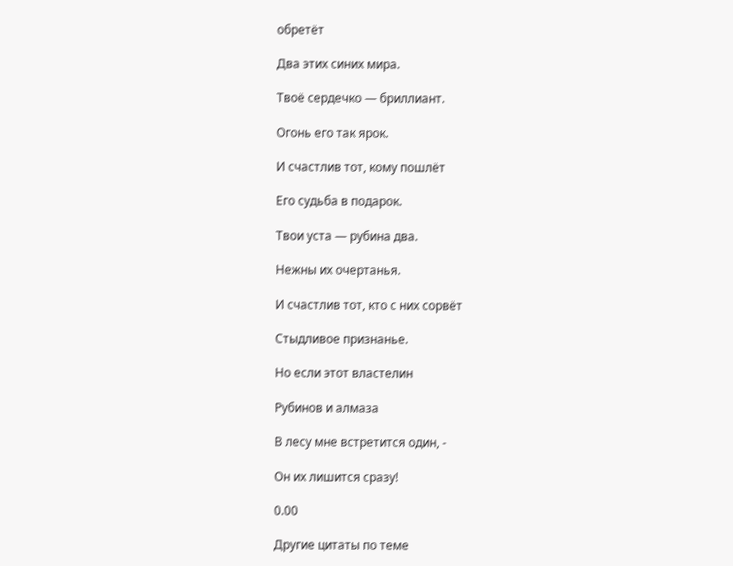обретёт

Два этих синих мира.

Твоё сердечко — бриллиант.

Огонь его так ярок.

И счастлив тот, кому пошлёт

Его судьба в подарок.

Твои уста — рубина два.

Нежны их очертанья.

И счастлив тот, кто с них сорвёт

Стыдливое признанье.

Но если этот властелин

Рубинов и алмаза

В лесу мне встретится один, -

Он их лишится сразу!

0.00

Другие цитаты по теме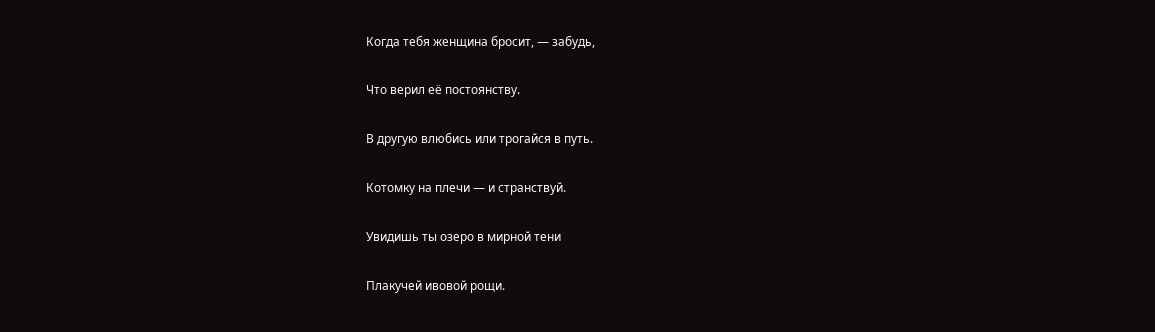Когда тебя женщина бросит, — забудь,

Что верил её постоянству.

В другую влюбись или трогайся в путь.

Котомку на плечи — и странствуй.

Увидишь ты озеро в мирной тени

Плакучей ивовой рощи.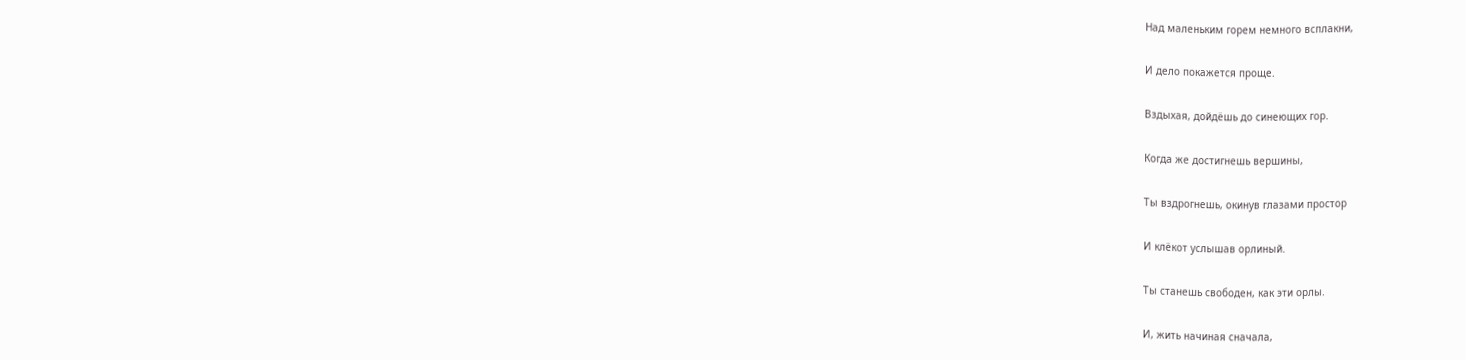Над маленьким горем немного всплакни,

И дело покажется проще.

Вздыхая, дойдёшь до синеющих гор.

Когда же достигнешь вершины,

Ты вздрогнешь, окинув глазами простор

И клёкот услышав орлиный.

Ты станешь свободен, как эти орлы.

И, жить начиная сначала,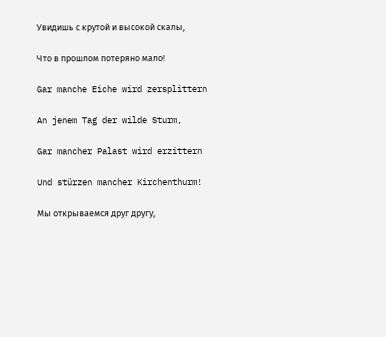Увидишь с крутой и высокой скалы,

Что в прошлом потеряно мало!

Gar manche Eiche wird zersplittern

An jenem Tag der wilde Sturm,

Gar mancher Palast wird erzittern

Und stürzen mancher Kirchenthurm!

Мы открываемся друг другу,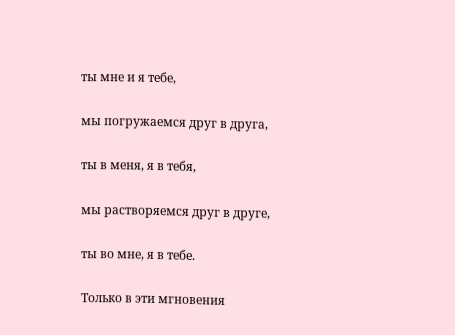ты мне и я тебе,

мы погружаемся друг в друга,

ты в меня, я в тебя,

мы растворяемся друг в друге,

ты во мне, я в тебе.

Только в эти мгновения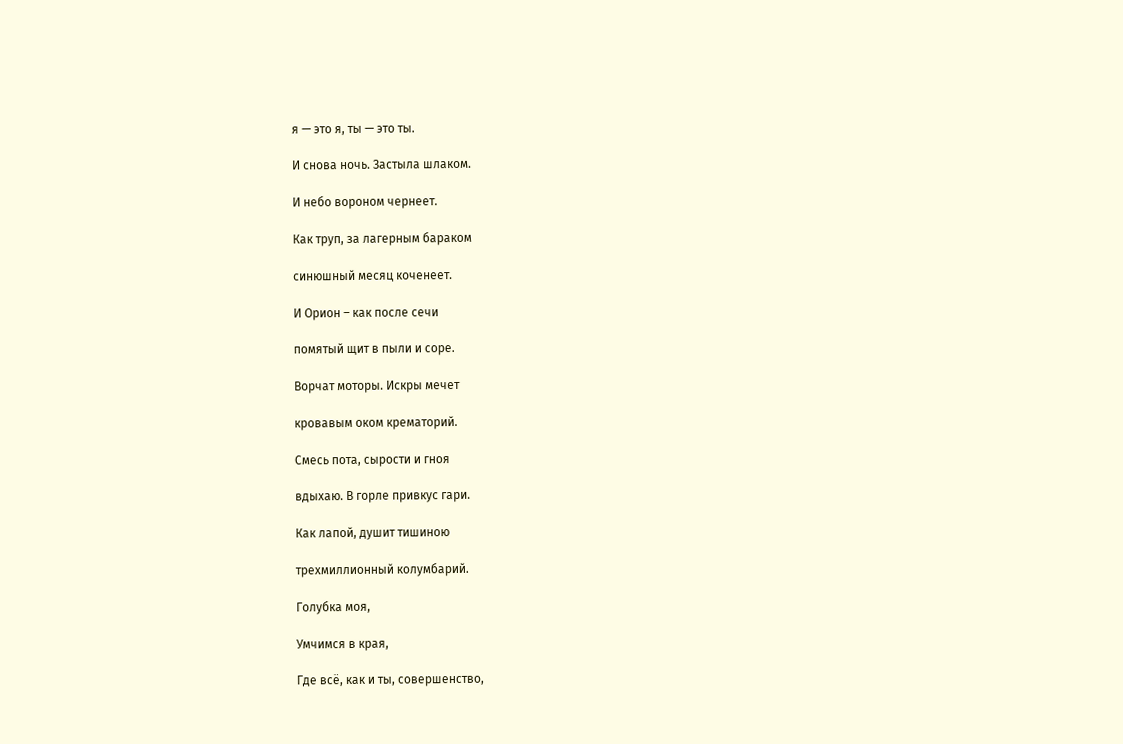я — это я, ты — это ты.

И снова ночь. Застыла шлаком.

И небо вороном чернеет.

Как труп, за лагерным бараком

синюшный месяц коченеет.

И Орион – как после сечи

помятый щит в пыли и соре.

Ворчат моторы. Искры мечет

кровавым оком крематорий.

Смесь пота, сырости и гноя

вдыхаю. В горле привкус гари.

Как лапой, душит тишиною

трехмиллионный колумбарий.

Голубка моя,

Умчимся в края,

Где всё, как и ты, совершенство,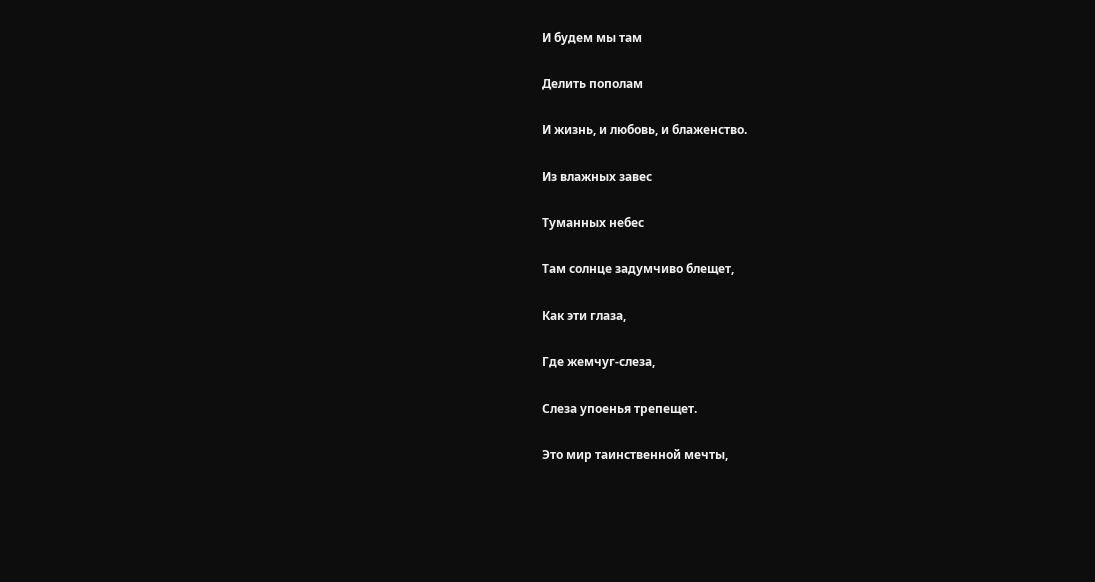И будем мы там

Делить пополам

И жизнь, и любовь, и блаженство.

Из влажных завес

Туманных небес

Там солнце задумчиво блещет,

Как эти глаза,

Где жемчуг-слеза,

Слеза упоенья трепещет.

Это мир таинственной мечты,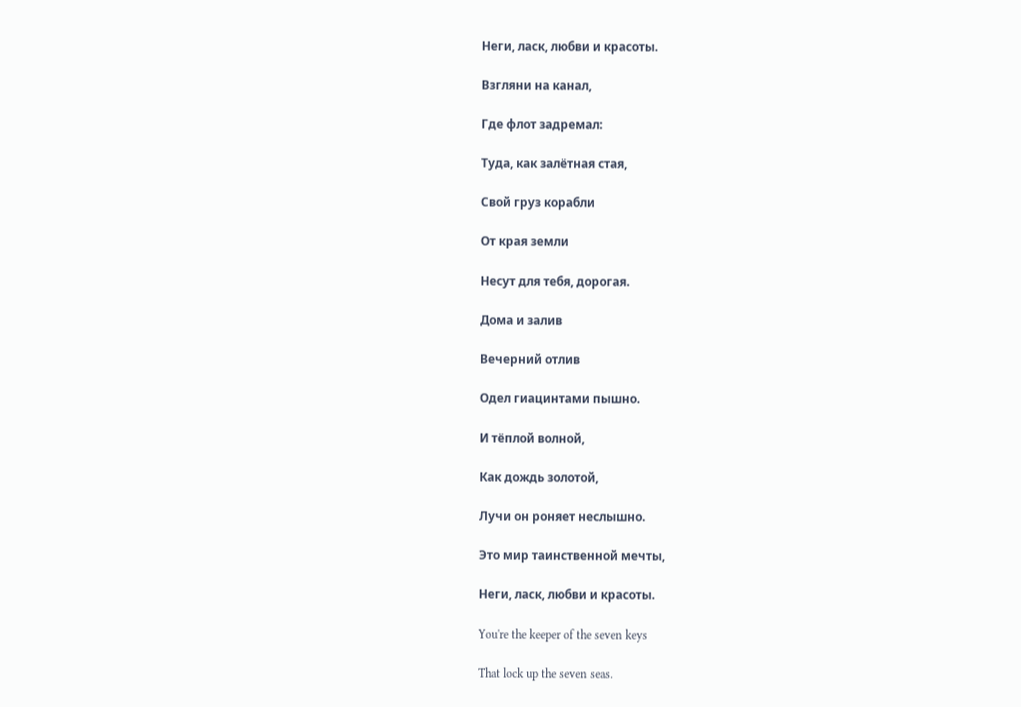Неги, ласк, любви и красоты.

Взгляни на канал,

Где флот задремал:

Туда, как залётная стая,

Свой груз корабли

От края земли

Несут для тебя, дорогая.

Дома и залив

Вечерний отлив

Одел гиацинтами пышно.

И тёплой волной,

Как дождь золотой,

Лучи он роняет неслышно.

Это мир таинственной мечты,

Неги, ласк, любви и красоты.

You're the keeper of the seven keys

That lock up the seven seas.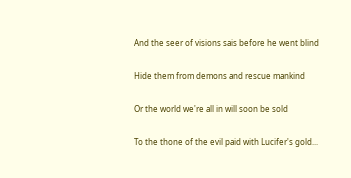And the seer of visions sais before he went blind

Hide them from demons and rescue mankind

Or the world we're all in will soon be sold

To the thone of the evil paid with Lucifer's gold...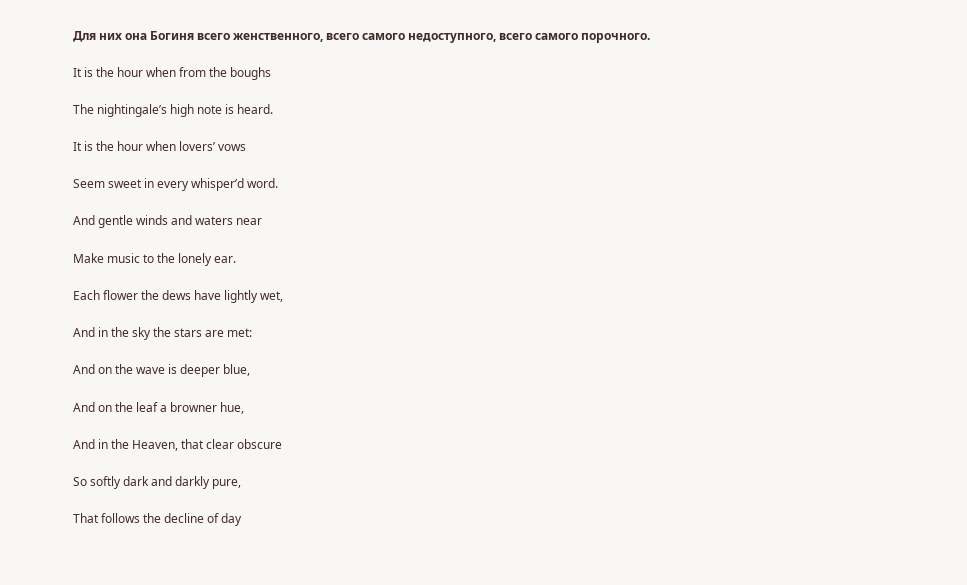Для них она Богиня всего женственного, всего самого недоступного, всего самого порочного.

It is the hour when from the boughs

The nightingale’s high note is heard.

It is the hour when lovers’ vows

Seem sweet in every whisper’d word.

And gentle winds and waters near

Make music to the lonely ear.

Each flower the dews have lightly wet,

And in the sky the stars are met:

And on the wave is deeper blue,

And on the leaf a browner hue,

And in the Heaven, that clear obscure

So softly dark and darkly pure,

That follows the decline of day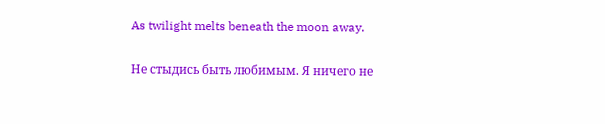As twilight melts beneath the moon away.

Не стыдись быть любимым. Я ничего не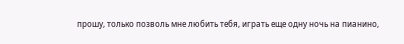прошу, только позволь мне любить тебя, играть еще одну ночь на пианино,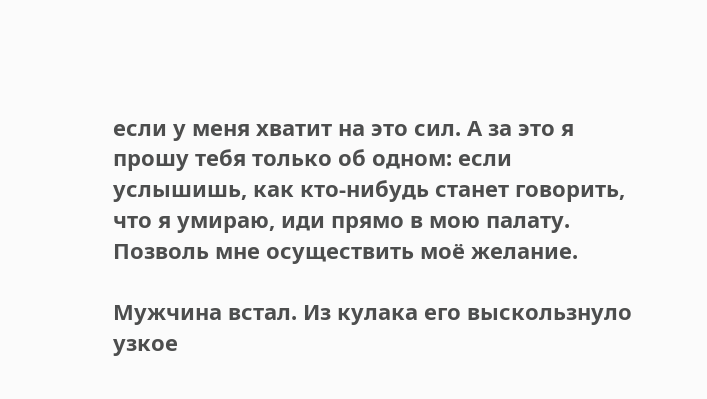если у меня хватит на это сил. А за это я прошу тебя только об одном: если услышишь, как кто-нибудь станет говорить, что я умираю, иди прямо в мою палату. Позволь мне осуществить моё желание.

Мужчина встал. Из кулака его выскользнуло узкое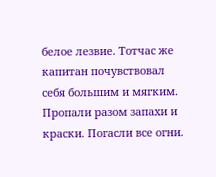белое лезвие. Тотчас же капитан почувствовал себя большим и мягким. Пропали разом запахи и краски. Погасли все огни.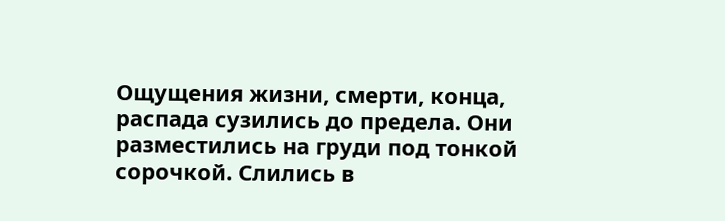Ощущения жизни, смерти, конца, распада сузились до предела. Они разместились на груди под тонкой сорочкой. Слились в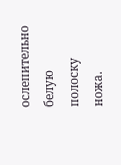ослепительно белую полоску ножа.